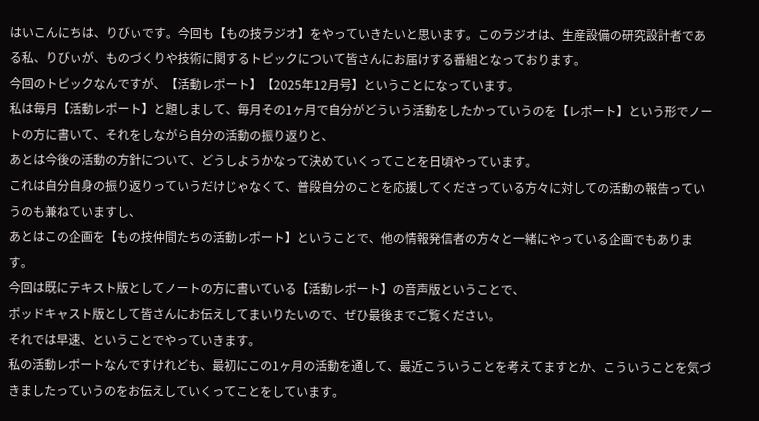はいこんにちは、りびぃです。今回も【もの技ラジオ】をやっていきたいと思います。このラジオは、生産設備の研究設計者である私、りびぃが、ものづくりや技術に関するトピックについて皆さんにお届けする番組となっております。
今回のトピックなんですが、【活動レポート】【2025年12月号】ということになっています。
私は毎月【活動レポート】と題しまして、毎月その1ヶ月で自分がどういう活動をしたかっていうのを【レポート】という形でノートの方に書いて、それをしながら自分の活動の振り返りと、
あとは今後の活動の方針について、どうしようかなって決めていくってことを日頃やっています。
これは自分自身の振り返りっていうだけじゃなくて、普段自分のことを応援してくださっている方々に対しての活動の報告っていうのも兼ねていますし、
あとはこの企画を【もの技仲間たちの活動レポート】ということで、他の情報発信者の方々と一緒にやっている企画でもあります。
今回は既にテキスト版としてノートの方に書いている【活動レポート】の音声版ということで、
ポッドキャスト版として皆さんにお伝えしてまいりたいので、ぜひ最後までご覧ください。
それでは早速、ということでやっていきます。
私の活動レポートなんですけれども、最初にこの1ヶ月の活動を通して、最近こういうことを考えてますとか、こういうことを気づきましたっていうのをお伝えしていくってことをしています。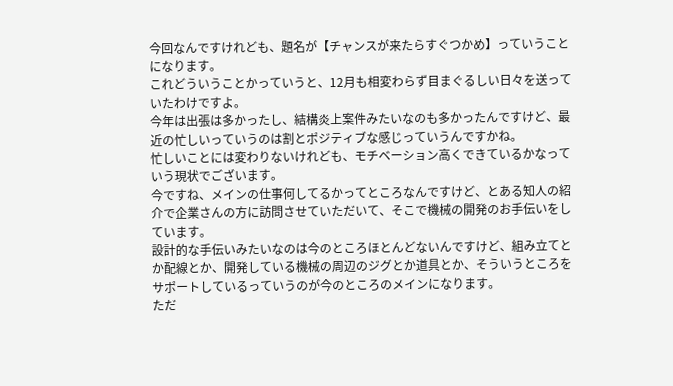今回なんですけれども、題名が【チャンスが来たらすぐつかめ】っていうことになります。
これどういうことかっていうと、12月も相変わらず目まぐるしい日々を送っていたわけですよ。
今年は出張は多かったし、結構炎上案件みたいなのも多かったんですけど、最近の忙しいっていうのは割とポジティブな感じっていうんですかね。
忙しいことには変わりないけれども、モチベーション高くできているかなっていう現状でございます。
今ですね、メインの仕事何してるかってところなんですけど、とある知人の紹介で企業さんの方に訪問させていただいて、そこで機械の開発のお手伝いをしています。
設計的な手伝いみたいなのは今のところほとんどないんですけど、組み立てとか配線とか、開発している機械の周辺のジグとか道具とか、そういうところをサポートしているっていうのが今のところのメインになります。
ただ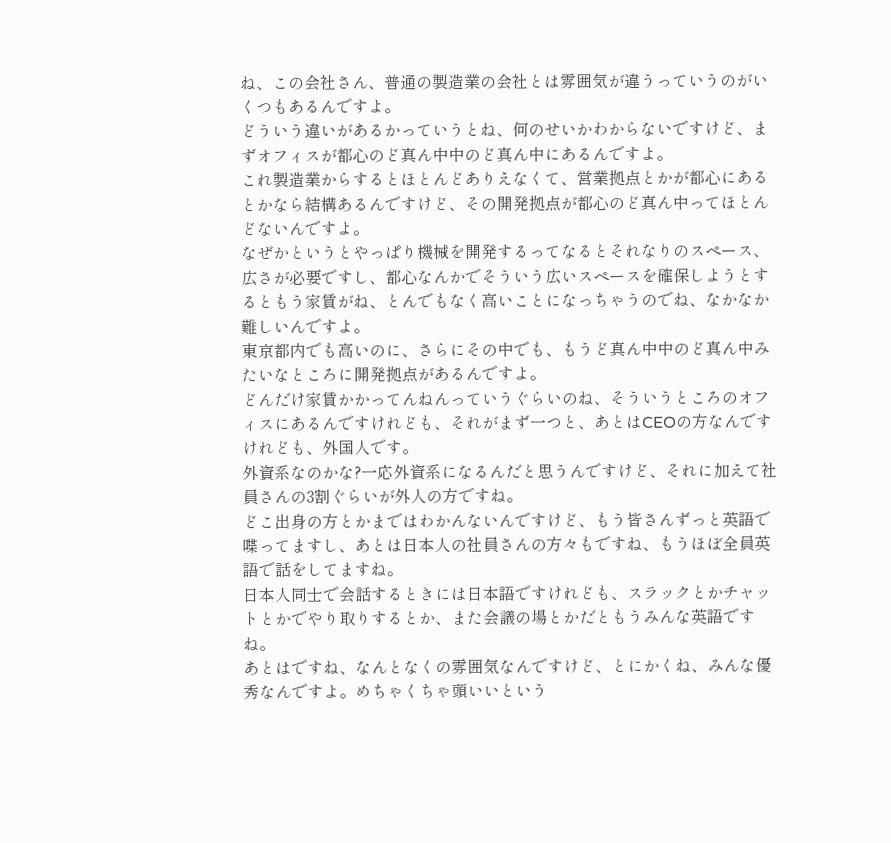ね、この会社さん、普通の製造業の会社とは雰囲気が違うっていうのがいくつもあるんですよ。
どういう違いがあるかっていうとね、何のせいかわからないですけど、まずオフィスが都心のど真ん中中のど真ん中にあるんですよ。
これ製造業からするとほとんどありえなくて、営業拠点とかが都心にあるとかなら結構あるんですけど、その開発拠点が都心のど真ん中ってほとんどないんですよ。
なぜかというとやっぱり機械を開発するってなるとそれなりのスペース、広さが必要ですし、都心なんかでそういう広いスペースを確保しようとするともう家賃がね、とんでもなく高いことになっちゃうのでね、なかなか難しいんですよ。
東京都内でも高いのに、さらにその中でも、もうど真ん中中のど真ん中みたいなところに開発拠点があるんですよ。
どんだけ家賃かかってんねんっていうぐらいのね、そういうところのオフィスにあるんですけれども、それがまず一つと、あとはCEOの方なんですけれども、外国人です。
外資系なのかな?一応外資系になるんだと思うんですけど、それに加えて社員さんの3割ぐらいが外人の方ですね。
どこ出身の方とかまではわかんないんですけど、もう皆さんずっと英語で喋ってますし、あとは日本人の社員さんの方々もですね、もうほぼ全員英語で話をしてますね。
日本人同士で会話するときには日本語ですけれども、スラックとかチャットとかでやり取りするとか、また会議の場とかだともうみんな英語ですね。
あとはですね、なんとなくの雰囲気なんですけど、とにかくね、みんな優秀なんですよ。めちゃくちゃ頭いいという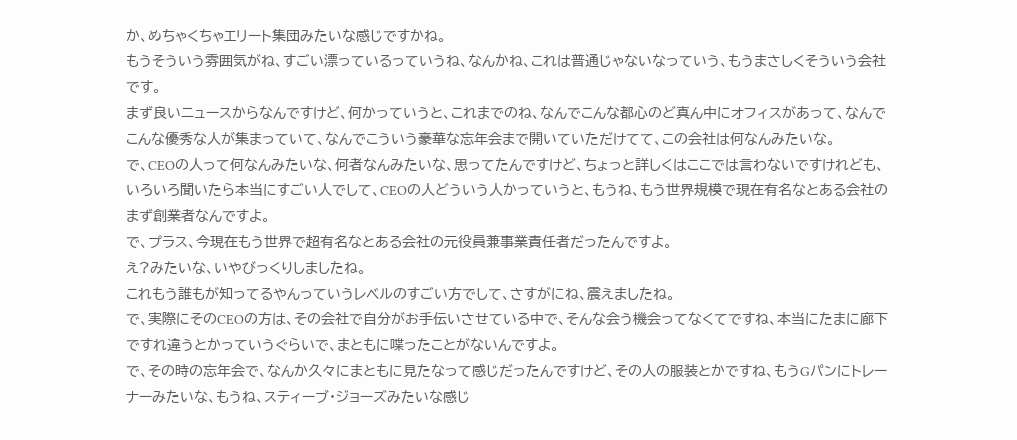か、めちゃくちゃエリート集団みたいな感じですかね。
もうそういう雰囲気がね、すごい漂っているっていうね、なんかね、これは普通じゃないなっていう、もうまさしくそういう会社です。
まず良いニュースからなんですけど、何かっていうと、これまでのね、なんでこんな都心のど真ん中にオフィスがあって、なんでこんな優秀な人が集まっていて、なんでこういう豪華な忘年会まで開いていただけてて、この会社は何なんみたいな。
で、CEOの人って何なんみたいな、何者なんみたいな、思ってたんですけど、ちょっと詳しくはここでは言わないですけれども、いろいろ聞いたら本当にすごい人でして、CEOの人どういう人かっていうと、もうね、もう世界規模で現在有名なとある会社のまず創業者なんですよ。
で、プラス、今現在もう世界で超有名なとある会社の元役員兼事業責任者だったんですよ。
え?みたいな、いやびっくりしましたね。
これもう誰もが知ってるやんっていうレベルのすごい方でして、さすがにね、震えましたね。
で、実際にそのCEOの方は、その会社で自分がお手伝いさせている中で、そんな会う機会ってなくてですね、本当にたまに廊下ですれ違うとかっていうぐらいで、まともに喋ったことがないんですよ。
で、その時の忘年会で、なんか久々にまともに見たなって感じだったんですけど、その人の服装とかですね、もうGパンにトレーナーみたいな、もうね、スティーブ・ジョーズみたいな感じ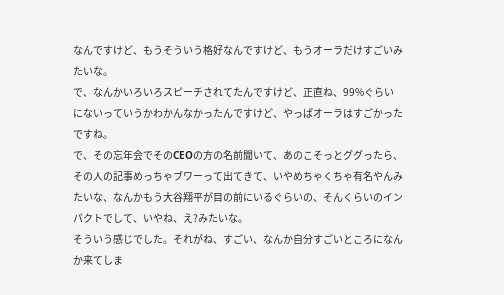なんですけど、もうそういう格好なんですけど、もうオーラだけすごいみたいな。
で、なんかいろいろスピーチされてたんですけど、正直ね、99%ぐらいにないっていうかわかんなかったんですけど、やっぱオーラはすごかったですね。
で、その忘年会でそのCEOの方の名前聞いて、あのこそっとググったら、その人の記事めっちゃブワーって出てきて、いやめちゃくちゃ有名やんみたいな、なんかもう大谷翔平が目の前にいるぐらいの、そんくらいのインパクトでして、いやね、え?みたいな。
そういう感じでした。それがね、すごい、なんか自分すごいところになんか来てしま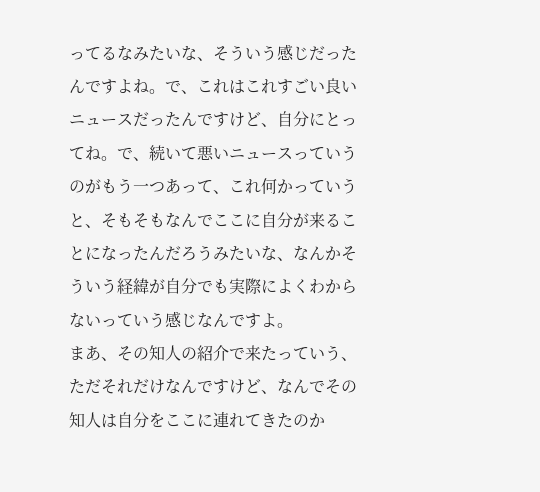ってるなみたいな、そういう感じだったんですよね。で、これはこれすごい良いニュースだったんですけど、自分にとってね。で、続いて悪いニュースっていうのがもう一つあって、これ何かっていうと、そもそもなんでここに自分が来ることになったんだろうみたいな、なんかそういう経緯が自分でも実際によくわからないっていう感じなんですよ。
まあ、その知人の紹介で来たっていう、ただそれだけなんですけど、なんでその知人は自分をここに連れてきたのか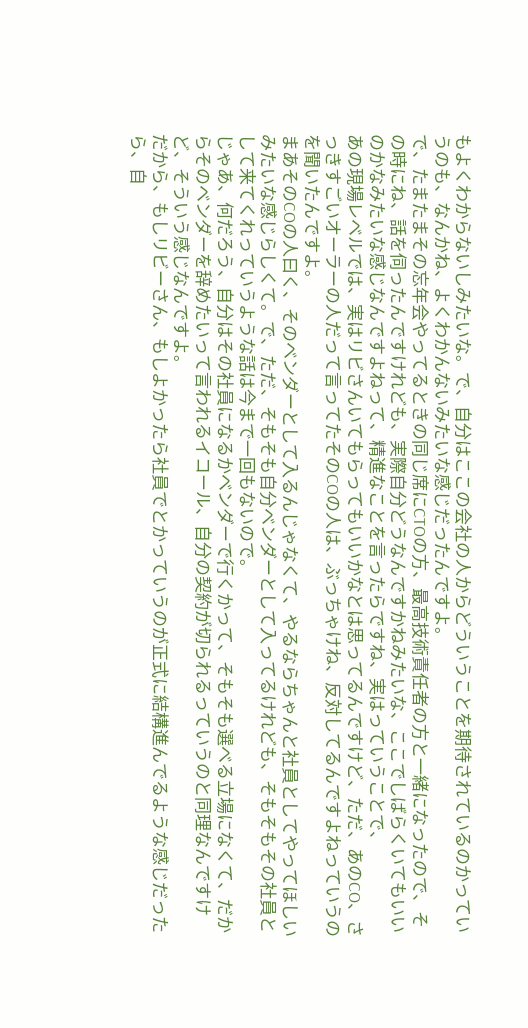もよくわからないしみたいな。で、自分はここの会社の人からどういうことを期待されているのかっていうのも、なんかね、よくわかんないみたいな感じだったんですよ。
で、たまたまその忘年会やってるときの同じ席にCTOの方、最高技術責任者の方と一緒になったので、その時にね、話を伺ったんですけれども、実際自分どうなんですかねみたいな、ここでしばらくいてもいいのかなみたいな感じなんですよねって、精進なことを言ったらですね、実はっていうことで、
あの現場レベルでは、実はリビさんいてもらってもいいかなとは思ってるんですけど、ただ、あのCO、さっきすごいオーラーの人だって言ってたそのCOの人は、ぶっちゃけね、反対してるんですよねっていうのを聞いたんですよ。
まあそのCOの人曰く、そのベンダーとして入るんじゃなくて、やるならちゃんと社員としてやってほしいみたいな感じらしくて。で、ただ、そもそも自分ベンダーとして入ってるけれども、そもそもその社員として来てくれっていうような話は今まで一回もないので。
じゃあ、何だろう、自分はその社員になるかベンダーで行くかって、そもそも選べる立場になくて、だからそのベンダーを辞めたいって言われるイコール、自分の契約が切られるっていうのと同理なんですけど、そういう感じなんですよ。
だから、もしリビーさん、もしよかったら社員でとかっていうのが正式に結構進んでるような感じだったら、自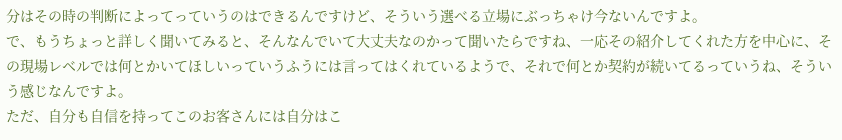分はその時の判断によってっていうのはできるんですけど、そういう選べる立場にぶっちゃけ今ないんですよ。
で、もうちょっと詳しく聞いてみると、そんなんでいて大丈夫なのかって聞いたらですね、一応その紹介してくれた方を中心に、その現場レベルでは何とかいてほしいっていうふうには言ってはくれているようで、それで何とか契約が続いてるっていうね、そういう感じなんですよ。
ただ、自分も自信を持ってこのお客さんには自分はこ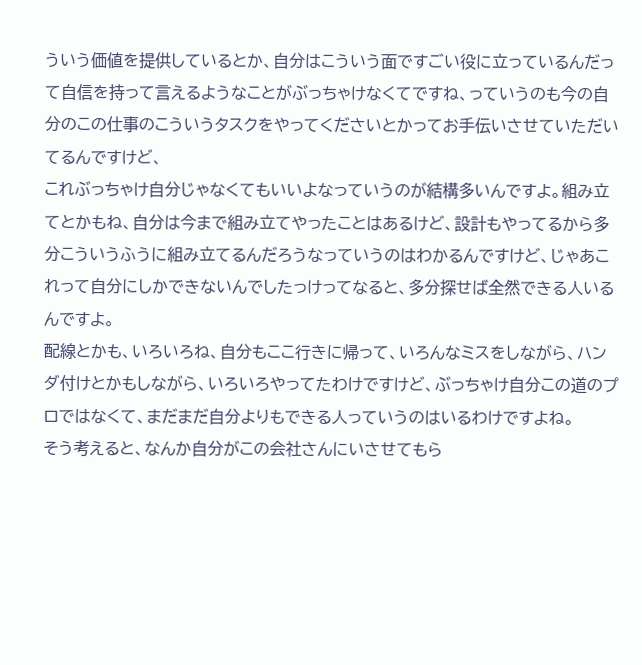ういう価値を提供しているとか、自分はこういう面ですごい役に立っているんだって自信を持って言えるようなことがぶっちゃけなくてですね、っていうのも今の自分のこの仕事のこういうタスクをやってくださいとかってお手伝いさせていただいてるんですけど、
これぶっちゃけ自分じゃなくてもいいよなっていうのが結構多いんですよ。組み立てとかもね、自分は今まで組み立てやったことはあるけど、設計もやってるから多分こういうふうに組み立てるんだろうなっていうのはわかるんですけど、じゃあこれって自分にしかできないんでしたっけってなると、多分探せば全然できる人いるんですよ。
配線とかも、いろいろね、自分もここ行きに帰って、いろんなミスをしながら、ハンダ付けとかもしながら、いろいろやってたわけですけど、ぶっちゃけ自分この道のプロではなくて、まだまだ自分よりもできる人っていうのはいるわけですよね。
そう考えると、なんか自分がこの会社さんにいさせてもら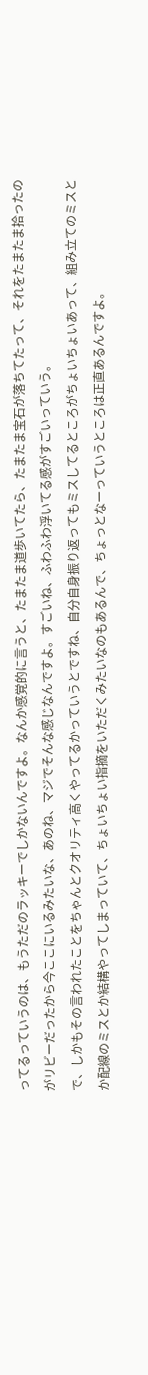ってるっていうのは、もうただのラッキーでしかないんですよ。なんか感覚的に言うと、たまたま道歩いてたら、たまたま宝石が落ちてたって、それをたまたま拾ったのがリビーだったから今ここにいるみたいな、あのね、マジでそんな感じなんですよ。すごいね、ふわふわ浮いてる感がすごいっていう。
で、しかもその言われたことをちゃんとクオリティ高くやってるかっていうとですね、自分自身振り返ってもミスしてるところがちょいちょいあって、組み立てのミスとか配線のミスとか結構やってしまっていて、ちょいちょい指摘をいただくみたいなのもあるんで、ちょっとなーっていうところは正直あるんですよ。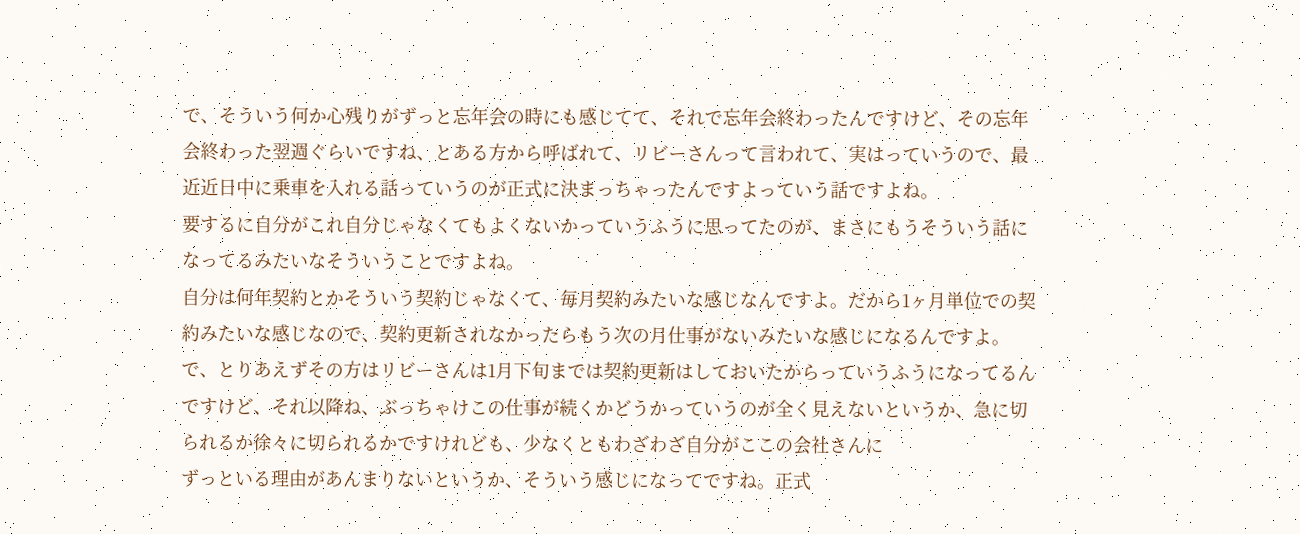で、そういう何か心残りがずっと忘年会の時にも感じてて、それで忘年会終わったんですけど、その忘年会終わった翌週ぐらいですね、とある方から呼ばれて、リビーさんって言われて、実はっていうので、最近近日中に乗車を入れる話っていうのが正式に決まっちゃったんですよっていう話ですよね。
要するに自分がこれ自分じゃなくてもよくないかっていうふうに思ってたのが、まさにもうそういう話になってるみたいなそういうことですよね。
自分は何年契約とかそういう契約じゃなくて、毎月契約みたいな感じなんですよ。だから1ヶ月単位での契約みたいな感じなので、契約更新されなかったらもう次の月仕事がないみたいな感じになるんですよ。
で、とりあえずその方はリビーさんは1月下旬までは契約更新はしておいたからっていうふうになってるんですけど、それ以降ね、ぶっちゃけこの仕事が続くかどうかっていうのが全く見えないというか、急に切られるか徐々に切られるかですけれども、少なくともわざわざ自分がここの会社さんに
ずっといる理由があんまりないというか、そういう感じになってですね。正式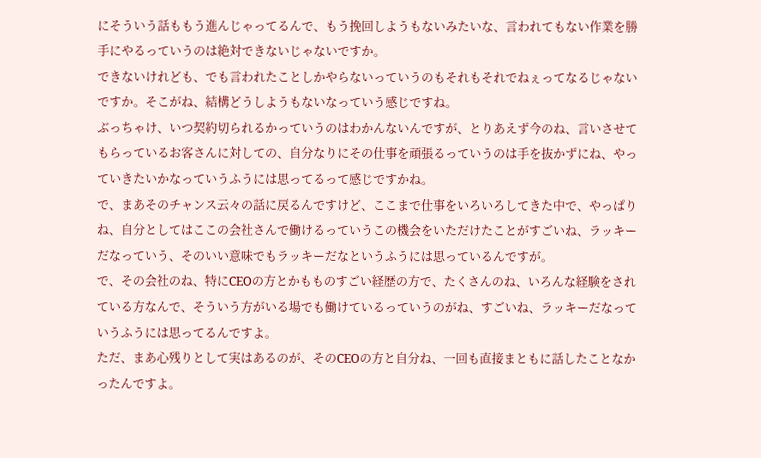にそういう話ももう進んじゃってるんで、もう挽回しようもないみたいな、言われてもない作業を勝手にやるっていうのは絶対できないじゃないですか。
できないけれども、でも言われたことしかやらないっていうのもそれもそれでねぇってなるじゃないですか。そこがね、結構どうしようもないなっていう感じですね。
ぶっちゃけ、いつ契約切られるかっていうのはわかんないんですが、とりあえず今のね、言いさせてもらっているお客さんに対しての、自分なりにその仕事を頑張るっていうのは手を抜かずにね、やっていきたいかなっていうふうには思ってるって感じですかね。
で、まあそのチャンス云々の話に戻るんですけど、ここまで仕事をいろいろしてきた中で、やっぱりね、自分としてはここの会社さんで働けるっていうこの機会をいただけたことがすごいね、ラッキーだなっていう、そのいい意味でもラッキーだなというふうには思っているんですが。
で、その会社のね、特にCEOの方とかもものすごい経歴の方で、たくさんのね、いろんな経験をされている方なんで、そういう方がいる場でも働けているっていうのがね、すごいね、ラッキーだなっていうふうには思ってるんですよ。
ただ、まあ心残りとして実はあるのが、そのCEOの方と自分ね、一回も直接まともに話したことなかったんですよ。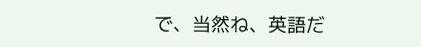で、当然ね、英語だ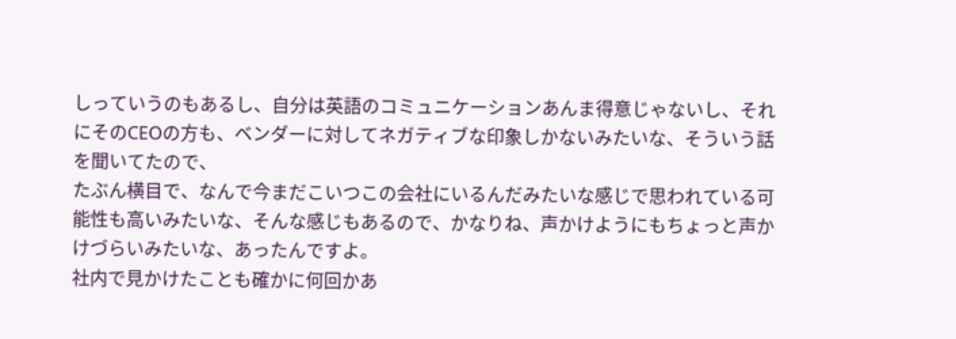しっていうのもあるし、自分は英語のコミュニケーションあんま得意じゃないし、それにそのCEOの方も、ベンダーに対してネガティブな印象しかないみたいな、そういう話を聞いてたので、
たぶん横目で、なんで今まだこいつこの会社にいるんだみたいな感じで思われている可能性も高いみたいな、そんな感じもあるので、かなりね、声かけようにもちょっと声かけづらいみたいな、あったんですよ。
社内で見かけたことも確かに何回かあ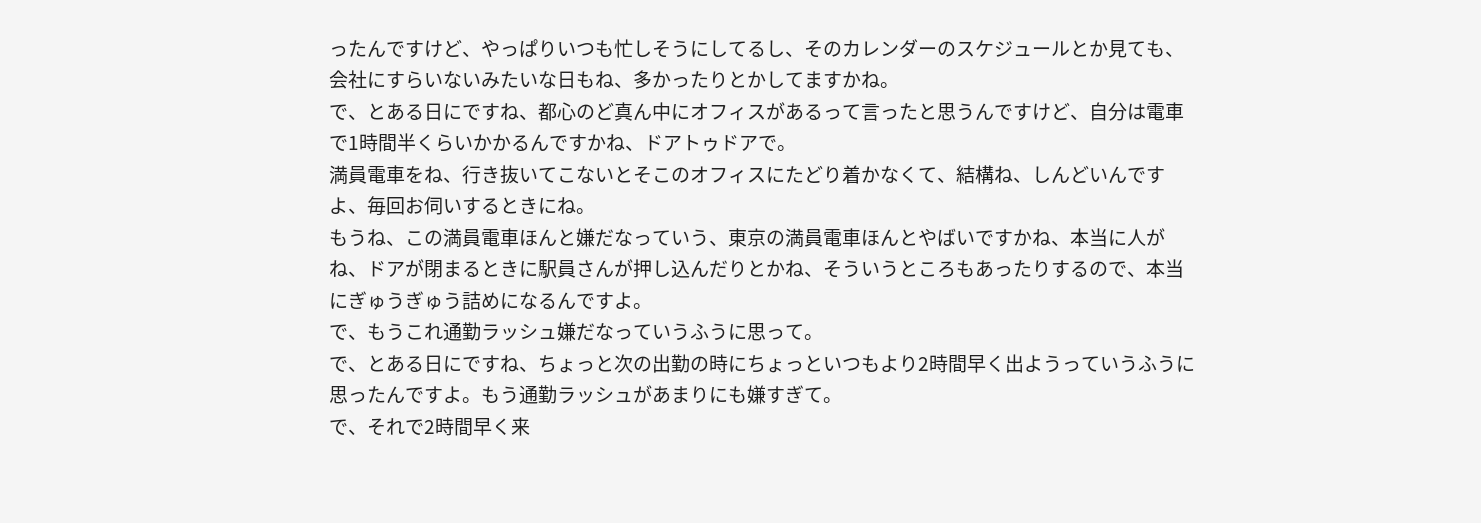ったんですけど、やっぱりいつも忙しそうにしてるし、そのカレンダーのスケジュールとか見ても、会社にすらいないみたいな日もね、多かったりとかしてますかね。
で、とある日にですね、都心のど真ん中にオフィスがあるって言ったと思うんですけど、自分は電車で1時間半くらいかかるんですかね、ドアトゥドアで。
満員電車をね、行き抜いてこないとそこのオフィスにたどり着かなくて、結構ね、しんどいんですよ、毎回お伺いするときにね。
もうね、この満員電車ほんと嫌だなっていう、東京の満員電車ほんとやばいですかね、本当に人がね、ドアが閉まるときに駅員さんが押し込んだりとかね、そういうところもあったりするので、本当にぎゅうぎゅう詰めになるんですよ。
で、もうこれ通勤ラッシュ嫌だなっていうふうに思って。
で、とある日にですね、ちょっと次の出勤の時にちょっといつもより2時間早く出ようっていうふうに思ったんですよ。もう通勤ラッシュがあまりにも嫌すぎて。
で、それで2時間早く来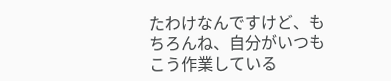たわけなんですけど、もちろんね、自分がいつもこう作業している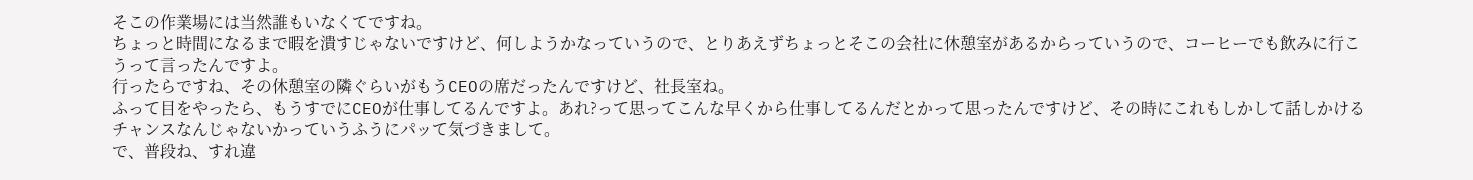そこの作業場には当然誰もいなくてですね。
ちょっと時間になるまで暇を潰すじゃないですけど、何しようかなっていうので、とりあえずちょっとそこの会社に休憩室があるからっていうので、コーヒーでも飲みに行こうって言ったんですよ。
行ったらですね、その休憩室の隣ぐらいがもうCEOの席だったんですけど、社長室ね。
ふって目をやったら、もうすでにCEOが仕事してるんですよ。あれ?って思ってこんな早くから仕事してるんだとかって思ったんですけど、その時にこれもしかして話しかけるチャンスなんじゃないかっていうふうにパッて気づきまして。
で、普段ね、すれ違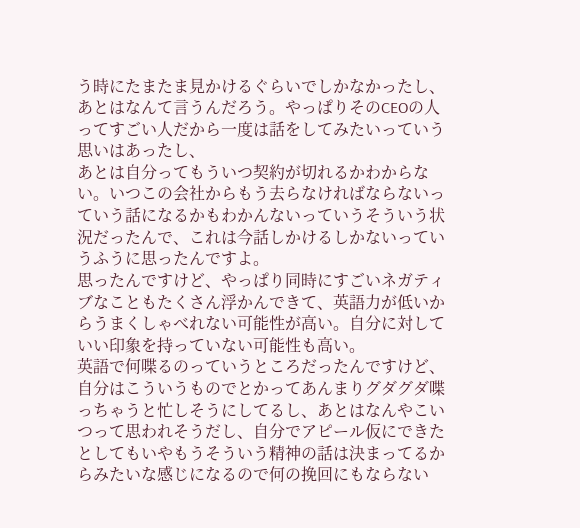う時にたまたま見かけるぐらいでしかなかったし、あとはなんて言うんだろう。やっぱりそのCEOの人ってすごい人だから一度は話をしてみたいっていう思いはあったし、
あとは自分ってもういつ契約が切れるかわからない。いつこの会社からもう去らなければならないっていう話になるかもわかんないっていうそういう状況だったんで、これは今話しかけるしかないっていうふうに思ったんですよ。
思ったんですけど、やっぱり同時にすごいネガティブなこともたくさん浮かんできて、英語力が低いからうまくしゃべれない可能性が高い。自分に対していい印象を持っていない可能性も高い。
英語で何喋るのっていうところだったんですけど、自分はこういうものでとかってあんまりグダグダ喋っちゃうと忙しそうにしてるし、あとはなんやこいつって思われそうだし、自分でアピール仮にできたとしてもいやもうそういう精神の話は決まってるからみたいな感じになるので何の挽回にもならない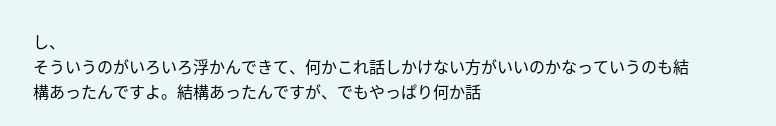し、
そういうのがいろいろ浮かんできて、何かこれ話しかけない方がいいのかなっていうのも結構あったんですよ。結構あったんですが、でもやっぱり何か話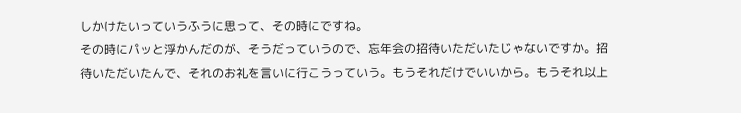しかけたいっていうふうに思って、その時にですね。
その時にパッと浮かんだのが、そうだっていうので、忘年会の招待いただいたじゃないですか。招待いただいたんで、それのお礼を言いに行こうっていう。もうそれだけでいいから。もうそれ以上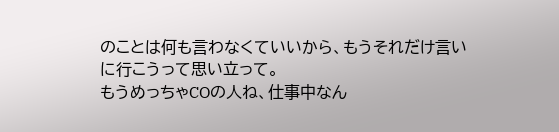のことは何も言わなくていいから、もうそれだけ言いに行こうって思い立って。
もうめっちゃCOの人ね、仕事中なん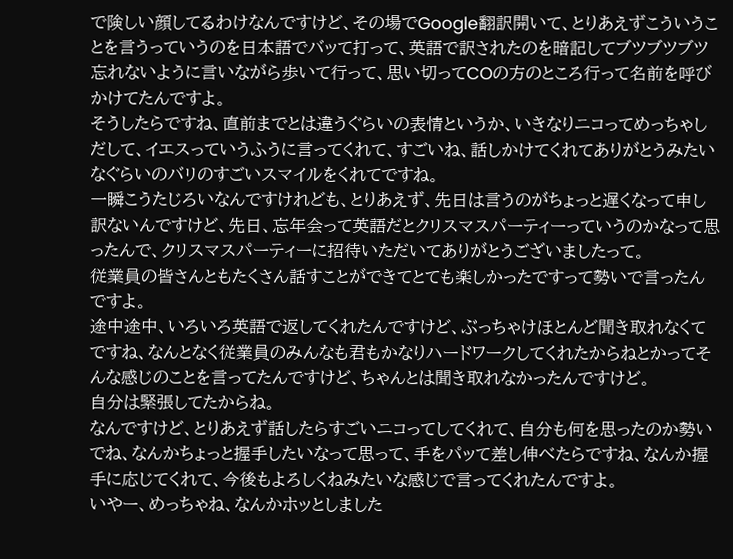で険しい顔してるわけなんですけど、その場でGoogle翻訳開いて、とりあえずこういうことを言うっていうのを日本語でバッて打って、英語で訳されたのを暗記してブツブツブツ忘れないように言いながら歩いて行って、思い切ってCOの方のところ行って名前を呼びかけてたんですよ。
そうしたらですね、直前までとは違うぐらいの表情というか、いきなりニコってめっちゃしだして、イエスっていうふうに言ってくれて、すごいね、話しかけてくれてありがとうみたいなぐらいのバリのすごいスマイルをくれてですね。
一瞬こうたじろいなんですけれども、とりあえず、先日は言うのがちょっと遅くなって申し訳ないんですけど、先日、忘年会って英語だとクリスマスパーティーっていうのかなって思ったんで、クリスマスパーティーに招待いただいてありがとうございましたって。
従業員の皆さんともたくさん話すことができてとても楽しかったですって勢いで言ったんですよ。
途中途中、いろいろ英語で返してくれたんですけど、ぶっちゃけほとんど聞き取れなくてですね、なんとなく従業員のみんなも君もかなりハードワークしてくれたからねとかってそんな感じのことを言ってたんですけど、ちゃんとは聞き取れなかったんですけど。
自分は緊張してたからね。
なんですけど、とりあえず話したらすごいニコってしてくれて、自分も何を思ったのか勢いでね、なんかちょっと握手したいなって思って、手をパッて差し伸べたらですね、なんか握手に応じてくれて、今後もよろしくねみたいな感じで言ってくれたんですよ。
いやー、めっちゃね、なんかホッとしました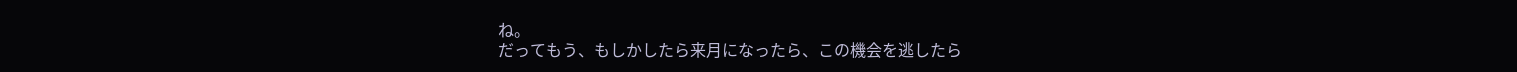ね。
だってもう、もしかしたら来月になったら、この機会を逃したら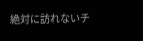絶対に訪れないチ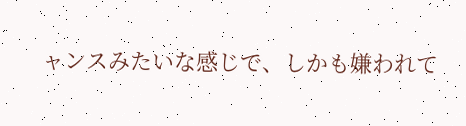ャンスみたいな感じで、しかも嫌われて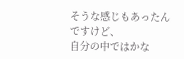そうな感じもあったんですけど、
自分の中ではかな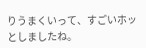りうまくいって、すごいホッとしましたね。